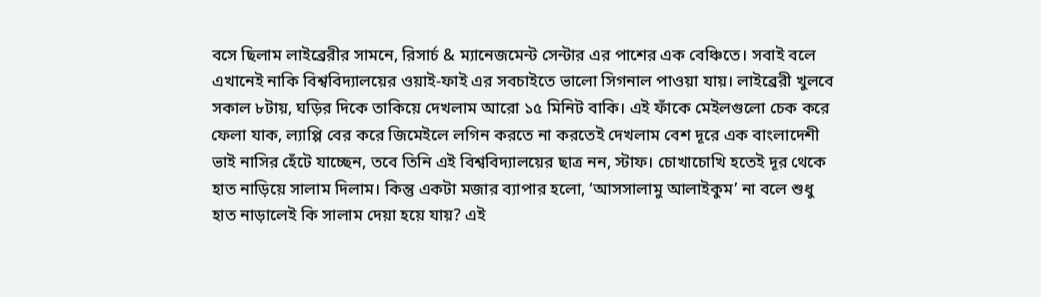বসে ছিলাম লাইব্রেরীর সামনে, রিসার্চ & ম্যানেজমেন্ট সেন্টার এর পাশের এক বেঞ্চিতে। সবাই বলে এখানেই নাকি বিশ্ববিদ্যালয়ের ওয়াই-ফাই এর সবচাইতে ভালো সিগনাল পাওয়া যায়। লাইব্রেরী খুলবে সকাল ৮টায়, ঘড়ির দিকে তাকিয়ে দেখলাম আরো ১৫ মিনিট বাকি। এই ফাঁকে মেইলগুলো চেক করে ফেলা যাক, ল্যাপ্পি বের করে জিমেইলে লগিন করতে না করতেই দেখলাম বেশ দূরে এক বাংলাদেশী ভাই নাসির হেঁটে যাচ্ছেন, তবে তিনি এই বিশ্ববিদ্যালয়ের ছাত্র নন, স্টাফ। চোখাচোখি হতেই দূর থেকে হাত নাড়িয়ে সালাম দিলাম। কিন্তু একটা মজার ব্যাপার হলো, ‘আসসালামু আলাইকুম’ না বলে শুধু হাত নাড়ালেই কি সালাম দেয়া হয়ে যায়? এই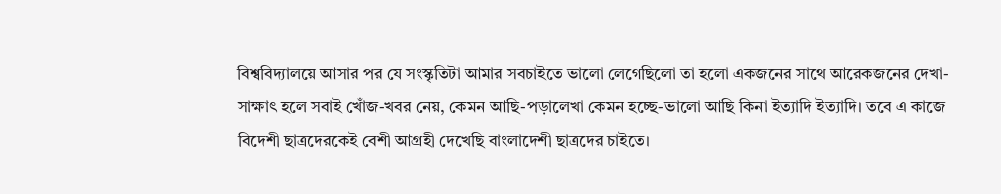বিশ্ববিদ্যালয়ে আসার পর যে সংস্কৃতিটা আমার সবচাইতে ভালো লেগেছিলো তা হলো একজনের সাথে আরেকজনের দেখা-সাক্ষাৎ হলে সবাই খোঁজ-খবর নেয়, কেমন আছি-পড়ালেখা কেমন হচ্ছে-ভালো আছি কিনা ইত্যাদি ইত্যাদি। তবে এ কাজে বিদেশী ছাত্রদেরকেই বেশী আগ্রহী দেখেছি বাংলাদেশী ছাত্রদের চাইতে।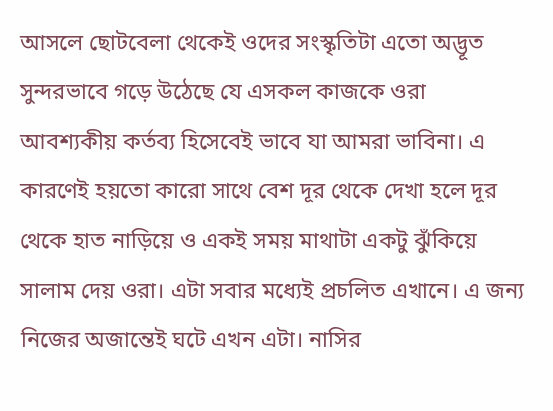আসলে ছোটবেলা থেকেই ওদের সংস্কৃতিটা এতো অদ্ভূত সুন্দরভাবে গড়ে উঠেছে যে এসকল কাজকে ওরা আবশ্যকীয় কর্তব্য হিসেবেই ভাবে যা আমরা ভাবিনা। এ কারণেই হয়তো কারো সাথে বেশ দূর থেকে দেখা হলে দূর থেকে হাত নাড়িয়ে ও একই সময় মাথাটা একটু ঝুঁকিয়ে সালাম দেয় ওরা। এটা সবার মধ্যেই প্রচলিত এখানে। এ জন্য নিজের অজান্তেই ঘটে এখন এটা। নাসির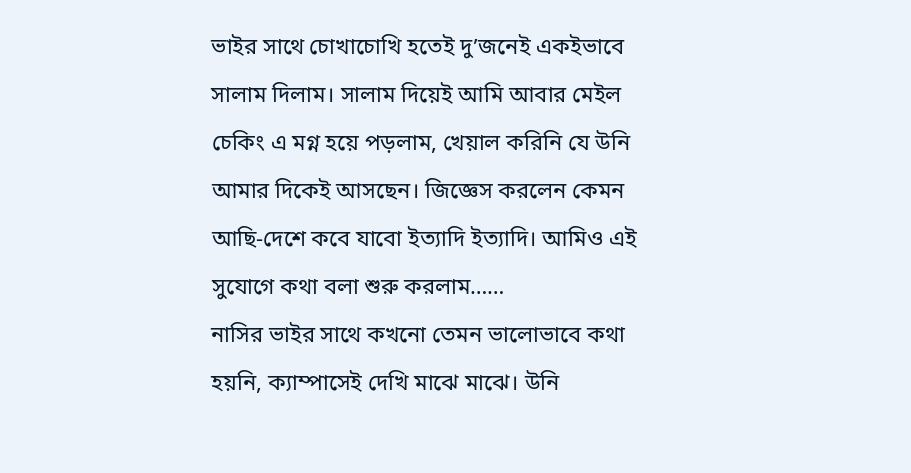ভাইর সাথে চোখাচোখি হতেই দু’জনেই একইভাবে সালাম দিলাম। সালাম দিয়েই আমি আবার মেইল চেকিং এ মগ্ন হয়ে পড়লাম, খেয়াল করিনি যে উনি আমার দিকেই আসছেন। জিজ্ঞেস করলেন কেমন আছি-দেশে কবে যাবো ইত্যাদি ইত্যাদি। আমিও এই সুযোগে কথা বলা শুরু করলাম……
নাসির ভাইর সাথে কখনো তেমন ভালোভাবে কথা হয়নি, ক্যাম্পাসেই দেখি মাঝে মাঝে। উনি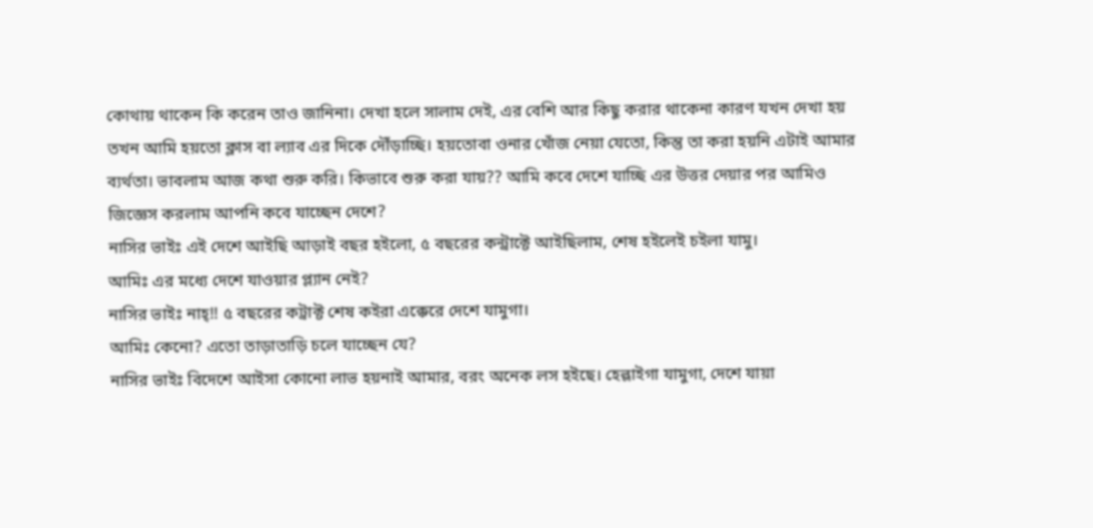কোথায় থাকেন কি করেন তাও জানিনা। দেখা হলে সালাম দেই, এর বেশি আর কিছু করার থাকেনা কারণ যখন দেখা হয় তখন আমি হয়তো ক্লাস বা ল্যাব এর দিকে দৌঁড়াচ্ছি। হয়তোবা ওনার খোঁজ নেয়া যেতো, কিন্তু তা করা হয়নি এটাই আমার ব্যর্থতা। ভাবলাম আজ কথা শুরু করি। কিভাবে শুরু করা যায়?? আমি কবে দেশে যাচ্ছি এর উত্তর দেয়ার পর আমিও জিজ্ঞেস করলাম আপনি কবে যাচ্ছেন দেশে?
নাসির ভাইঃ এই দেশে আইছি আড়াই বছর হইলো, ৫ বছরের কন্ট্রাক্টে আইছিলাম, শেষ হইলেই চইলা যামু।
আমিঃ এর মধ্যে দেশে যাওয়ার প্ল্যান নেই?
নাসির ভাইঃ নাহ্!! ৫ বছরের কট্রাক্ট শেষ কইরা এক্কেরে দেশে যামুগা।
আমিঃ কেনো? এতো তাড়াতাড়ি চলে যাচ্ছেন যে?
নাসির ভাইঃ বিদেশে আইসা কোনো লাভ হয়নাই আমার, বরং অনেক লস হইছে। হেল্লাইগা যামুগা, দেশে যায়া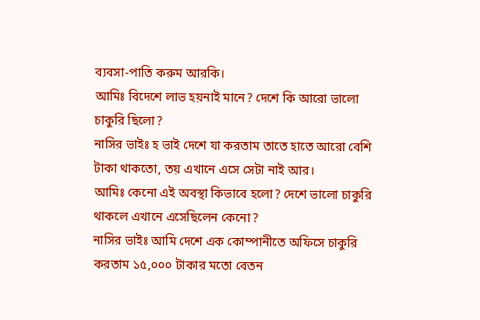ব্যবসা-পাতি করুম আরকি।
আমিঃ বিদেশে লাভ হয়নাই মানে? দেশে কি আরো ভালো চাকুরি ছিলো?
নাসির ভাইঃ হ ভাই দেশে যা করতাম তাতে হাতে আরো বেশি টাকা থাকতো, তয় এখানে এসে সেটা নাই আর।
আমিঃ কেনো এই অবস্থা কিভাবে হলো? দেশে ভালো চাকুরি থাকলে এখানে এসেছিলেন কেনো?
নাসির ভাইঃ আমি দেশে এক কোম্পানীতে অফিসে চাকুরি করতাম ১৫,০০০ টাকার মতো বেতন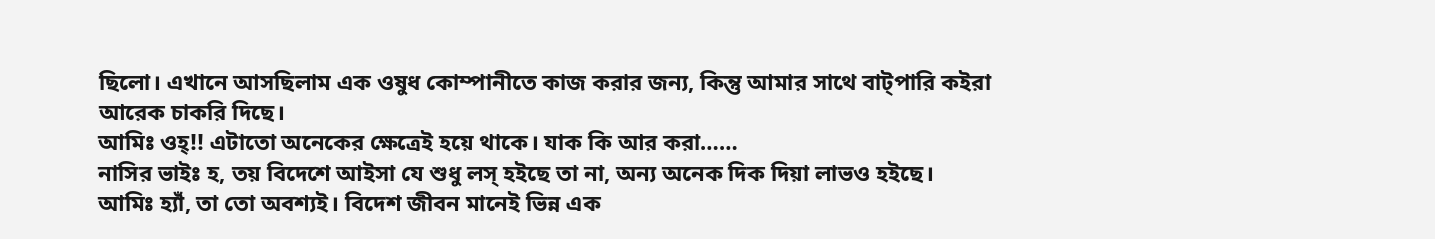ছিলো। এখানে আসছিলাম এক ওষুধ কোম্পানীতে কাজ করার জন্য, কিন্তু আমার সাথে বাট্পারি কইরা আরেক চাকরি দিছে।
আমিঃ ওহ্!! এটাতো অনেকের ক্ষেত্রেই হয়ে থাকে। যাক কি আর করা……
নাসির ভাইঃ হ, তয় বিদেশে আইসা যে শুধু লস্ হইছে তা না, অন্য অনেক দিক দিয়া লাভও হইছে।
আমিঃ হ্যাঁ, তা তো অবশ্যই। বিদেশ জীবন মানেই ভিন্ন এক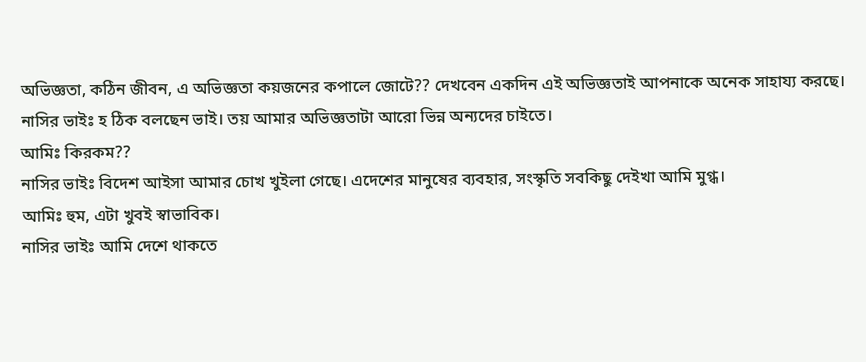অভিজ্ঞতা, কঠিন জীবন, এ অভিজ্ঞতা কয়জনের কপালে জোটে?? দেখবেন একদিন এই অভিজ্ঞতাই আপনাকে অনেক সাহায্য করছে।
নাসির ভাইঃ হ ঠিক বলছেন ভাই। তয় আমার অভিজ্ঞতাটা আরো ভিন্ন অন্যদের চাইতে।
আমিঃ কিরকম??
নাসির ভাইঃ বিদেশ আইসা আমার চোখ খুইলা গেছে। এদেশের মানুষের ব্যবহার, সংস্কৃতি সবকিছু দেইখা আমি মুগ্ধ।
আমিঃ হুম, এটা খুবই স্বাভাবিক।
নাসির ভাইঃ আমি দেশে থাকতে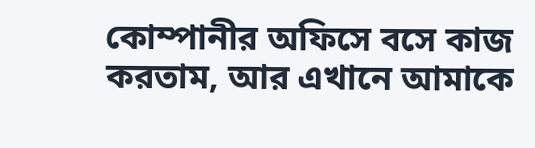কোম্পানীর অফিসে বসে কাজ করতাম, আর এখানে আমাকে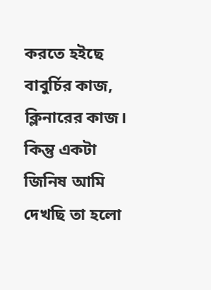করতে হইছে বাবুর্চির কাজ, ক্লিনারের কাজ। কিন্তু একটা জিনিষ আমি দেখছি তা হলো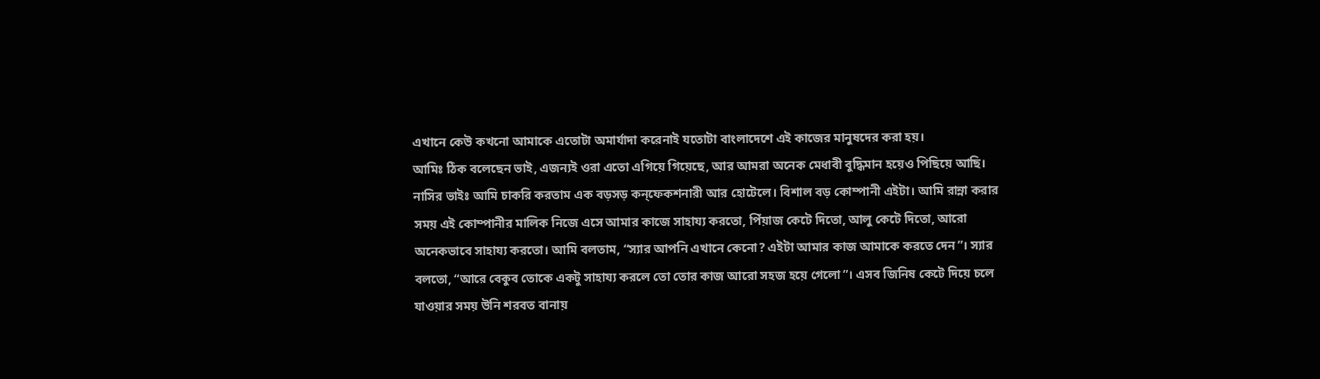এখানে কেউ কখনো আমাকে এতোটা অমার্যাদা করেনাই যতোটা বাংলাদেশে এই কাজের মানুষদের করা হয়।
আমিঃ ঠিক বলেছেন ভাই, এজন্যই ওরা এতো এগিয়ে গিয়েছে, আর আমরা অনেক মেধাবী বুদ্ধিমান হয়েও পিছিয়ে আছি।
নাসির ভাইঃ আমি চাকরি করতাম এক বড়সড় কন্ফেকশনারী আর হোটেলে। বিশাল বড় কোম্পানী এইটা। আমি রান্না করার সময় এই কোম্পানীর মালিক নিজে এসে আমার কাজে সাহায্য করতো, পিঁয়াজ কেটে দিতো, আলু কেটে দিতো, আরো অনেকভাবে সাহায্য করতো। আমি বলতাম, “স্যার আপনি এখানে কেনো? এইটা আমার কাজ আমাকে করতে দেন”। স্যার বলতো, “আরে বেকুব তোকে একটু সাহায্য করলে তো তোর কাজ আরো সহজ হয়ে গেলো”। এসব জিনিষ কেটে দিয়ে চলে যাওয়ার সময় উনি শরবত বানায়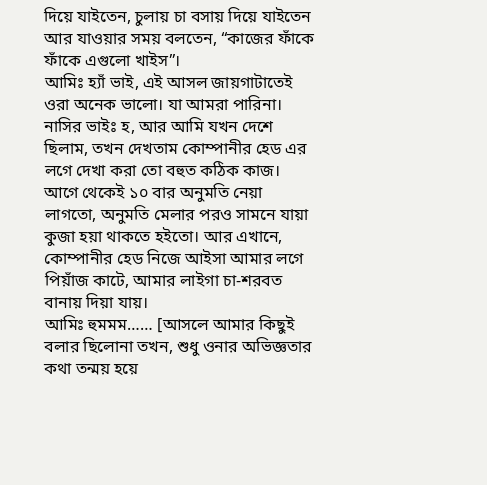দিয়ে যাইতেন, চুলায় চা বসায় দিয়ে যাইতেন আর যাওয়ার সময় বলতেন, “কাজের ফাঁকে ফাঁকে এগুলো খাইস”।
আমিঃ হ্যাঁ ভাই, এই আসল জায়গাটাতেই ওরা অনেক ভালো। যা আমরা পারিনা।
নাসির ভাইঃ হ, আর আমি যখন দেশে ছিলাম, তখন দেখতাম কোম্পানীর হেড এর লগে দেখা করা তো বহুত কঠিক কাজ। আগে থেকেই ১০ বার অনুমতি নেয়া লাগতো, অনুমতি মেলার পরও সামনে যায়া কুজা হয়া থাকতে হইতো। আর এখানে, কোম্পানীর হেড নিজে আইসা আমার লগে পিয়াঁজ কাটে, আমার লাইগা চা-শরবত বানায় দিয়া যায়।
আমিঃ হুমমম…… [আসলে আমার কিছুই বলার ছিলোনা তখন, শুধু ওনার অভিজ্ঞতার কথা তন্ময় হয়ে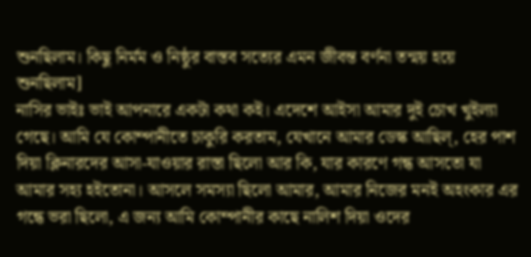শুনছিলাম। কিছু নির্মম ও নিষ্ঠুর বাস্তব সত্যের এমন জীবন্ত বর্ণনা তন্ময় হয়ে শুনছিলাম]
নাসির ভাইঃ ভাই আপনারে একটা কথা কই। এদেশে আইসা আমার দুই চোখ খুইল্যা গেছে। আমি যে কোম্পানীতে চাকুরি করতাম, যেখানে আমার ডেস্ক আছিল্, হের পাশ দিয়া ক্লিনারদের আসা-যাওয়ার রাস্তা ছিলো আর কি, যার কারণে গন্ধ আসতো যা আমার সহ্য হইতোনা। আসলে সমস্যা ছিলো আমার, আমার নিজের মনই অহংকার এর গন্ধে ভরা ছিলো, এ জন্য আমি কোম্পানীর কাছে নালিশ দিয়া ওদের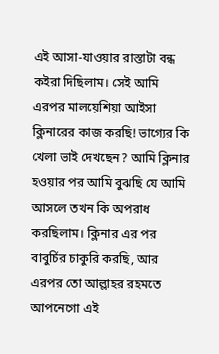এই আসা-যাওয়ার রাস্তাটা বন্ধ কইরা দিছিলাম। সেই আমি এরপর মালয়েশিয়া আইসা ক্লিনারের কাজ করছি! ভাগ্যের কি খেলা ভাই দেখছেন? আমি ক্লিনার হওয়ার পর আমি বুঝছি যে আমি আসলে তখন কি অপরাধ করছিলাম। ক্লিনার এর পর বাবুর্চির চাকুরি করছি, আর এরপর তো আল্লাহর রহমতে আপনেগো এই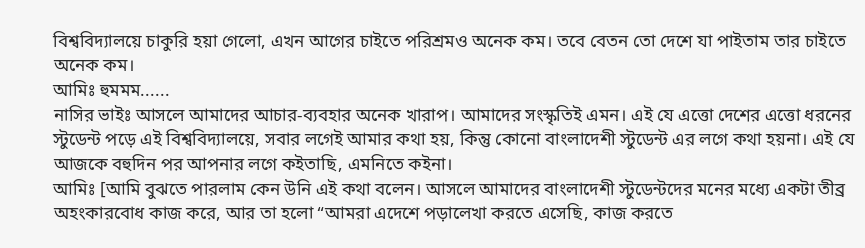বিশ্ববিদ্যালয়ে চাকুরি হয়া গেলো, এখন আগের চাইতে পরিশ্রমও অনেক কম। তবে বেতন তো দেশে যা পাইতাম তার চাইতে অনেক কম।
আমিঃ হুমমম......
নাসির ভাইঃ আসলে আমাদের আচার-ব্যবহার অনেক খারাপ। আমাদের সংস্কৃতিই এমন। এই যে এত্তো দেশের এত্তো ধরনের স্টুডেন্ট পড়ে এই বিশ্ববিদ্যালয়ে, সবার লগেই আমার কথা হয়, কিন্তু কোনো বাংলাদেশী স্টুডেন্ট এর লগে কথা হয়না। এই যে আজকে বহুদিন পর আপনার লগে কইতাছি, এমনিতে কইনা।
আমিঃ [আমি বুঝতে পারলাম কেন উনি এই কথা বলেন। আসলে আমাদের বাংলাদেশী স্টুডেন্টদের মনের মধ্যে একটা তীব্র অহংকারবোধ কাজ করে, আর তা হলো “আমরা এদেশে পড়ালেখা করতে এসেছি, কাজ করতে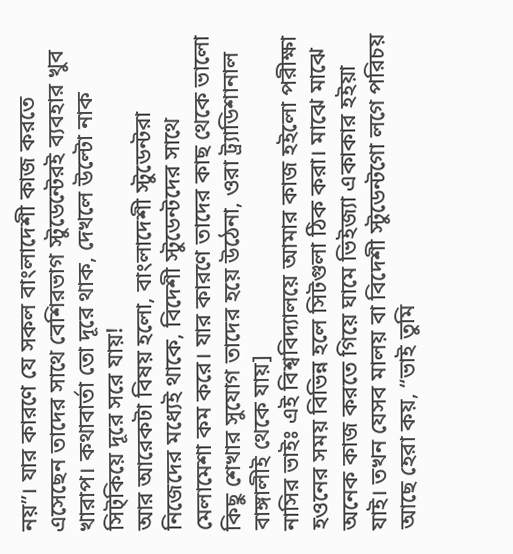নয়”। যার কারণে যে সকল বাংলাদেশী কাজ করতে এসেছেন তাদের সাথে বেশিরভাগ স্টুডেন্টেরই ব্যবহার খুব খারাপ। কথাবার্তা তো দূরে থাক, দেখলে উল্টো নাক সিট্কিয়ে দূরে সরে যায়!
আর আরেকটা বিষয় হলো, বাংলাদেশী স্টুডেন্টরা নিজেদের মধ্যেই থাকে, বিদেশী স্টুডেন্টদের সাথে মেলামেশা কম করে। যার কারণে তাদের কাছ থেকে ভালো কিছু শেখার সুযোগ তাদের হয়ে উঠেনা, ওরা ট্র্যাডিশানাল বাঙ্গালীই থেকে যায়]
নাসির ভাইঃ এই বিশ্ববিদ্যালয়ে আমার কাজ হইলো পরীক্ষা হওনের সময় বিভিন্ন হলে সিটগুলা ঠিক করা। মাঝে মাঝে অনেক কাজ করতে গিয়ে ঘামে ভিইজ্যা একাকার হইয়া যাই। তখন যেসব মালয় বা বিদেশী স্টুডেন্টগো লগে পরিচয় আছে হেরা কয়, “ভাই তুমি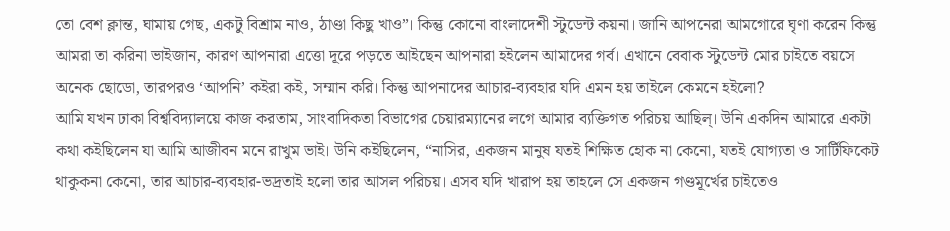তো বেশ ক্লান্ত, ঘামায় গেছ, একটু বিশ্রাম নাও, ঠাণ্ডা কিছু খাও”। কিন্তু কোনো বাংলাদেশী স্টুডেন্ট কয়না। জানি আপনেরা আমগোরে ঘৃণা করেন কিন্তু আমরা তা করিনা ভাইজান, কারণ আপনারা এত্তো দূরে পড়তে আইছেন আপনারা হইলেন আমাদের গর্ব। এখানে বেবাক স্টুডেন্ট মোর চাইতে বয়সে অনেক ছোডো, তারপরও ‘আপনি’ কইরা কই, সম্মান করি। কিন্তু আপনাদের আচার-ব্যবহার যদি এমন হয় তাইলে কেমনে হইলো?
আমি যখন ঢাকা বিশ্ববিদ্যালয়ে কাজ করতাম, সাংবাদিকতা বিভাগের চেয়ারম্যানের লগে আমার ব্যক্তিগত পরিচয় আছিল্। উনি একদিন আমারে একটা কথা কইছিলেন যা আমি আজীবন মনে রাখুম ভাই। উনি কইছিলেন, “নাসির, একজন মানুষ যতই শিক্ষিত হোক না কেনো, যতই যোগ্যতা ও সার্টিফিকেট থাকুকনা কেনো, তার আচার-ব্যবহার-ভদ্রতাই হলো তার আসল পরিচয়। এসব যদি খারাপ হয় তাহলে সে একজন গণ্ডমূর্খের চাইতেও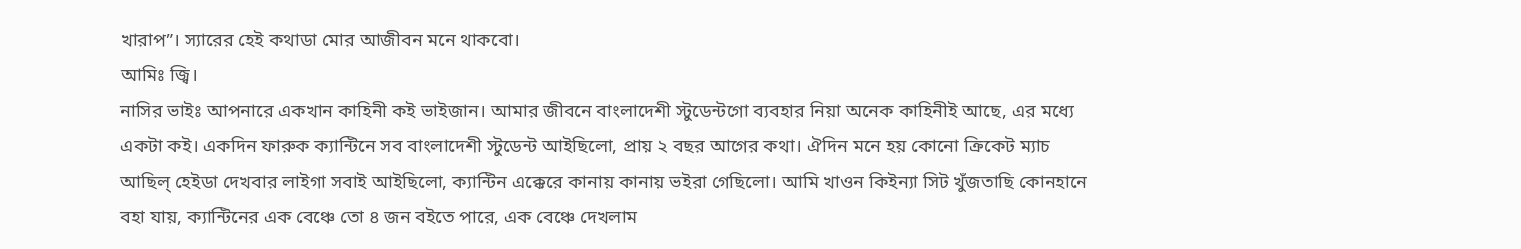খারাপ”। স্যারের হেই কথাডা মোর আজীবন মনে থাকবো।
আমিঃ জ্বি।
নাসির ভাইঃ আপনারে একখান কাহিনী কই ভাইজান। আমার জীবনে বাংলাদেশী স্টুডেন্টগো ব্যবহার নিয়া অনেক কাহিনীই আছে, এর মধ্যে একটা কই। একদিন ফারুক ক্যান্টিনে সব বাংলাদেশী স্টুডেন্ট আইছিলো, প্রায় ২ বছর আগের কথা। ঐদিন মনে হয় কোনো ক্রিকেট ম্যাচ আছিল্ হেইডা দেখবার লাইগা সবাই আইছিলো, ক্যান্টিন এক্কেরে কানায় কানায় ভইরা গেছিলো। আমি খাওন কিইন্যা সিট খুঁজতাছি কোনহানে বহা যায়, ক্যান্টিনের এক বেঞ্চে তো ৪ জন বইতে পারে, এক বেঞ্চে দেখলাম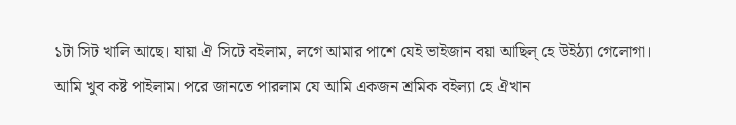১টা সিট খালি আছে। যায়া ঐ সিটে বইলাম, লগে আমার পাশে যেই ভাইজান বয়া আছিল্ হে উইঠ্যা গেলোগা। আমি খুব কষ্ট পাইলাম। পরে জানতে পারলাম যে আমি একজন শ্রমিক বইল্যা হে ঐখান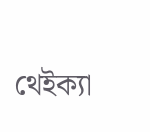থেইক্যা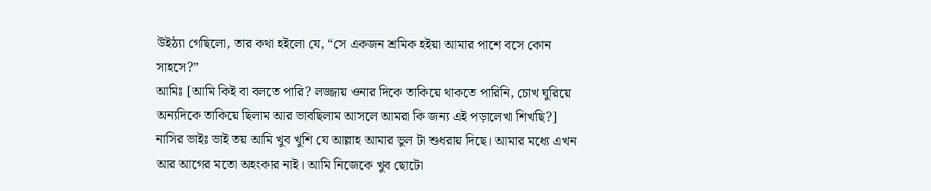উইঠ্যা গেছিলো, তার কথা হইলো যে, “সে একজন শ্রমিক হইয়া আমার পাশে বসে কোন সাহসে?”
আমিঃ [আমি কিই বা বলতে পারি? লজ্জায় ওনার দিকে তাকিয়ে থাকতে পারিনি, চোখ ঘুরিয়ে অন্যদিকে তাকিয়ে ছিলাম আর ভাবছিলাম আসলে আমরা কি জন্য এই পড়ালেখা শিখছি?]
নাসির ভাইঃ ভাই তয় আমি খুব খুশি যে আল্লাহ আমার ভুল টা শুধরায় দিছে। আমার মধ্যে এখন আর আগের মতো অহংকার নাই। আমি নিজেকে খুব ছোটো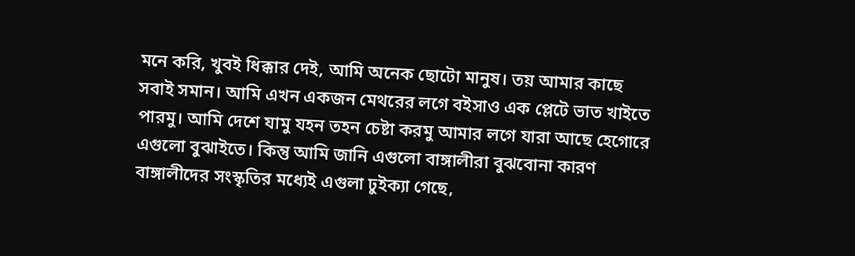মনে করি, খুবই ধিক্কার দেই, আমি অনেক ছোটো মানুষ। তয় আমার কাছে সবাই সমান। আমি এখন একজন মেথরের লগে বইসাও এক প্লেটে ভাত খাইতে পারমু। আমি দেশে যামু যহন তহন চেষ্টা করমু আমার লগে যারা আছে হেগোরে এগুলো বুঝাইতে। কিন্তু আমি জানি এগুলো বাঙ্গালীরা বুঝবোনা কারণ বাঙ্গালীদের সংস্কৃতির মধ্যেই এগুলা ঢুইক্যা গেছে,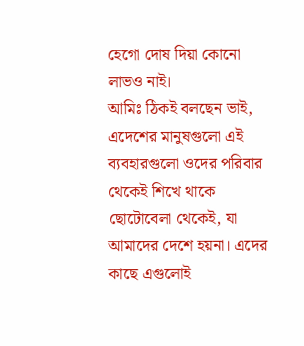হেগো দোষ দিয়া কোনো লাভও নাই।
আমিঃ ঠিকই বলছেন ভাই, এদেশের মানুষগুলো এই ব্যবহারগুলো ওদের পরিবার থেকেই শিখে থাকে ছোটোবেলা থেকেই, যা আমাদের দেশে হয়না। এদের কাছে এগুলোই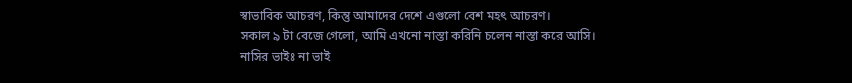স্বাভাবিক আচরণ, কিন্তু আমাদের দেশে এগুলো বেশ মহৎ আচরণ।
সকাল ৯ টা বেজে গেলো, আমি এখনো নাস্তা করিনি চলেন নাস্তা করে আসি।
নাসির ভাইঃ না ভাই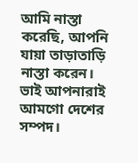আমি নাস্তা করেছি, আপনি যায়া তাড়াতাড়ি নাস্তা করেন। ভাই আপনারাই আমগো দেশের সম্পদ।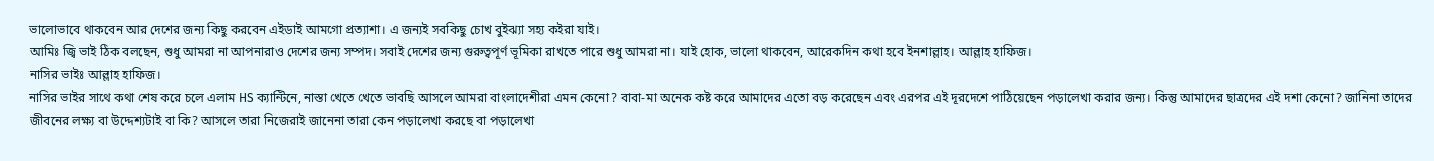ভালোভাবে থাকবেন আর দেশের জন্য কিছু করবেন এইডাই আমগো প্রত্যাশা। এ জন্যই সবকিছু চোখ বুইঝ্যা সহ্য কইরা যাই।
আমিঃ জ্বি ভাই ঠিক বলছেন, শুধু আমরা না আপনারাও দেশের জন্য সম্পদ। সবাই দেশের জন্য গুরুত্বপূর্ণ ভূমিকা রাখতে পারে শুধু আমরা না। যাই হোক, ভালো থাকবেন, আরেকদিন কথা হবে ইনশাল্লাহ। আল্লাহ হাফিজ।
নাসির ভাইঃ আল্লাহ হাফিজ।
নাসির ভাইর সাথে কথা শেষ করে চলে এলাম HS ক্যান্টিনে, নাস্তা খেতে খেতে ভাবছি আসলে আমরা বাংলাদেশীরা এমন কেনো? বাবা-মা অনেক কষ্ট করে আমাদের এতো বড় করেছেন এবং এরপর এই দূরদেশে পাঠিয়েছেন পড়ালেখা করার জন্য। কিন্তু আমাদের ছাত্রদের এই দশা কেনো? জানিনা তাদের জীবনের লক্ষ্য বা উদ্দেশ্যটাই বা কি? আসলে তারা নিজেরাই জানেনা তারা কেন পড়ালেখা করছে বা পড়ালেখা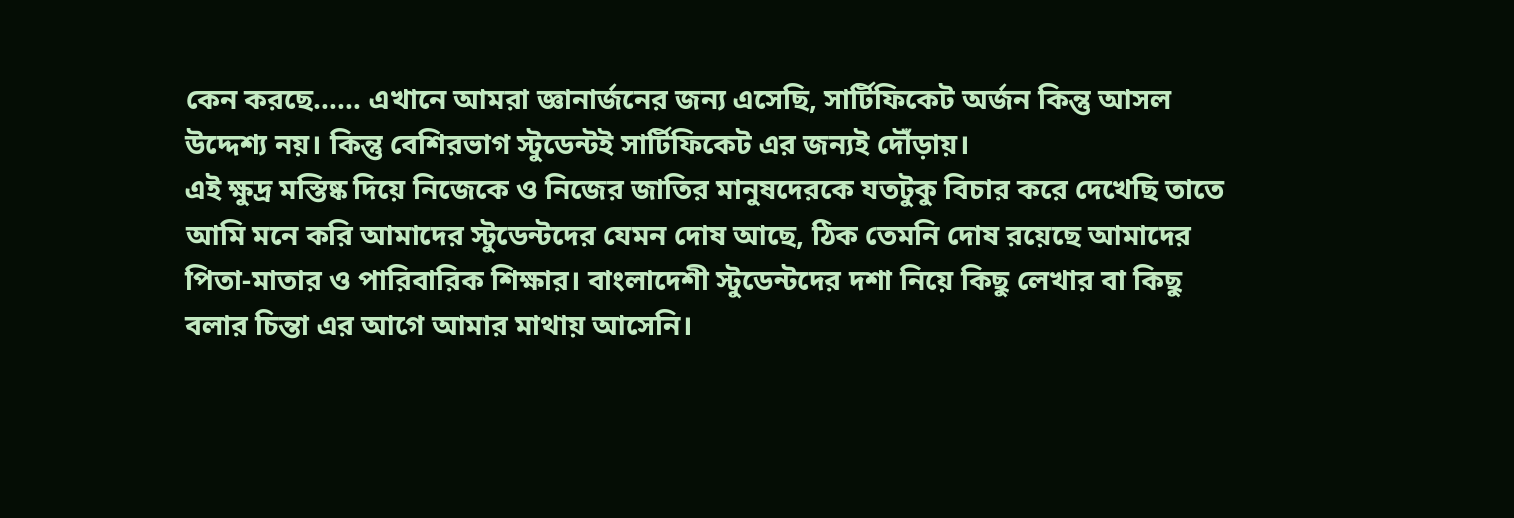কেন করছে…… এখানে আমরা জ্ঞানার্জনের জন্য এসেছি, সার্টিফিকেট অর্জন কিন্তু আসল উদ্দেশ্য নয়। কিন্তু বেশিরভাগ স্টুডেন্টই সার্টিফিকেট এর জন্যই দৌঁড়ায়।
এই ক্ষুদ্র মস্তিষ্ক দিয়ে নিজেকে ও নিজের জাতির মানুষদেরকে যতটুকু বিচার করে দেখেছি তাতে আমি মনে করি আমাদের স্টুডেন্টদের যেমন দোষ আছে, ঠিক তেমনি দোষ রয়েছে আমাদের পিতা-মাতার ও পারিবারিক শিক্ষার। বাংলাদেশী স্টুডেন্টদের দশা নিয়ে কিছু লেখার বা কিছু বলার চিন্তা এর আগে আমার মাথায় আসেনি।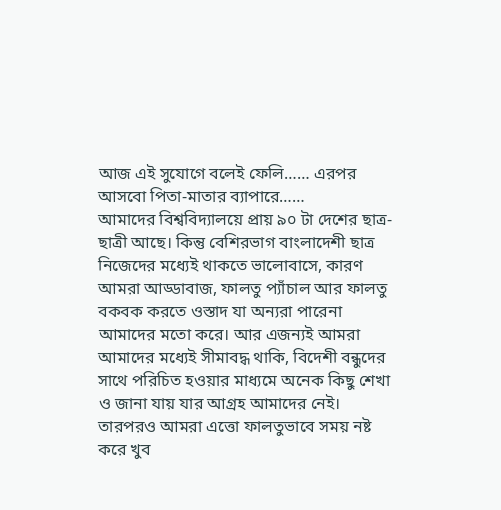আজ এই সুযোগে বলেই ফেলি…… এরপর আসবো পিতা-মাতার ব্যাপারে……
আমাদের বিশ্ববিদ্যালয়ে প্রায় ৯০ টা দেশের ছাত্র-ছাত্রী আছে। কিন্তু বেশিরভাগ বাংলাদেশী ছাত্র নিজেদের মধ্যেই থাকতে ভালোবাসে, কারণ আমরা আড্ডাবাজ, ফালতু প্যাঁচাল আর ফালতু বকবক করতে ওস্তাদ যা অন্যরা পারেনা আমাদের মতো করে। আর এজন্যই আমরা আমাদের মধ্যেই সীমাবদ্ধ থাকি, বিদেশী বন্ধুদের সাথে পরিচিত হওয়ার মাধ্যমে অনেক কিছু শেখা ও জানা যায় যার আগ্রহ আমাদের নেই। তারপরও আমরা এত্তো ফালতুভাবে সময় নষ্ট করে খুব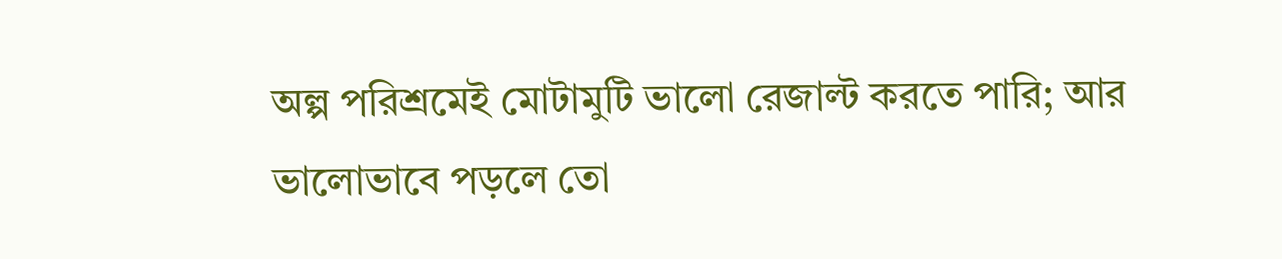অল্প পরিশ্রমেই মোটামুটি ভালো রেজাল্ট করতে পারি; আর ভালোভাবে পড়লে তো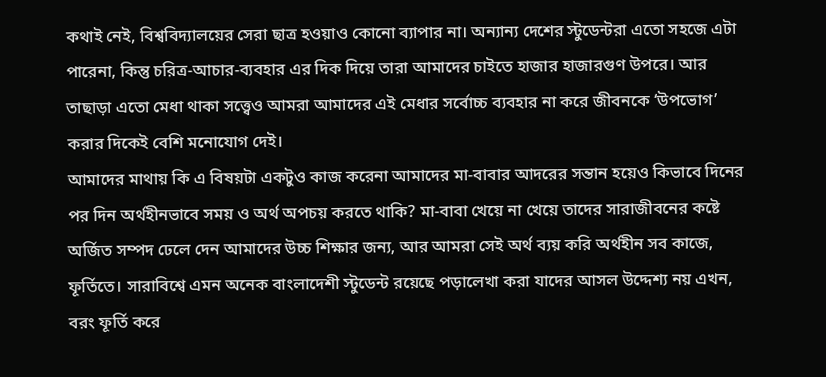কথাই নেই, বিশ্ববিদ্যালয়ের সেরা ছাত্র হওয়াও কোনো ব্যাপার না। অন্যান্য দেশের স্টুডেন্টরা এতো সহজে এটা পারেনা, কিন্তু চরিত্র-আচার-ব্যবহার এর দিক দিয়ে তারা আমাদের চাইতে হাজার হাজারগুণ উপরে। আর তাছাড়া এতো মেধা থাকা সত্ত্বেও আমরা আমাদের এই মেধার সর্বোচ্চ ব্যবহার না করে জীবনকে ‘উপভোগ’ করার দিকেই বেশি মনোযোগ দেই।
আমাদের মাথায় কি এ বিষয়টা একটুও কাজ করেনা আমাদের মা-বাবার আদরের সন্তান হয়েও কিভাবে দিনের পর দিন অর্থহীনভাবে সময় ও অর্থ অপচয় করতে থাকি? মা-বাবা খেয়ে না খেয়ে তাদের সারাজীবনের কষ্টে অর্জিত সম্পদ ঢেলে দেন আমাদের উচ্চ শিক্ষার জন্য, আর আমরা সেই অর্থ ব্যয় করি অর্থহীন সব কাজে, ফূর্তিতে। সারাবিশ্বে এমন অনেক বাংলাদেশী স্টুডেন্ট রয়েছে পড়ালেখা করা যাদের আসল উদ্দেশ্য নয় এখন, বরং ফূর্তি করে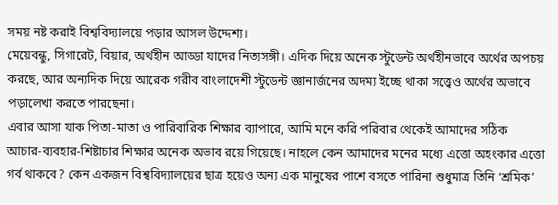সময় নষ্ট করাই বিশ্ববিদ্যালয়ে পড়ার আসল উদ্দেশ্য।
মেয়েবন্ধু, সিগারেট, বিয়ার, অর্থহীন আড্ডা যাদের নিত্যসঙ্গী। এদিক দিয়ে অনেক স্টুডেন্ট অর্থহীনভাবে অর্থের অপচয় করছে, আর অন্যদিক দিয়ে আরেক গরীব বাংলাদেশী স্টুডেন্ট জ্ঞানার্জনের অদম্য ইচ্ছে থাকা সত্ত্বেও অর্থের অভাবে পড়ালেখা করতে পারছেনা।
এবার আসা যাক পিতা-মাতা ও পারিবারিক শিক্ষার ব্যাপারে, আমি মনে করি পরিবার থেকেই আমাদের সঠিক আচার-ব্যবহার-শিষ্টাচার শিক্ষার অনেক অভাব রয়ে গিয়েছে। নাহলে কেন আমাদের মনের মধ্যে এত্তো অহংকার এত্তো গর্ব থাকবে? কেন একজন বিশ্ববিদ্যালয়ের ছাত্র হয়েও অন্য এক মানুষের পাশে বসতে পারিনা শুধুমাত্র তিনি ‘শ্রমিক’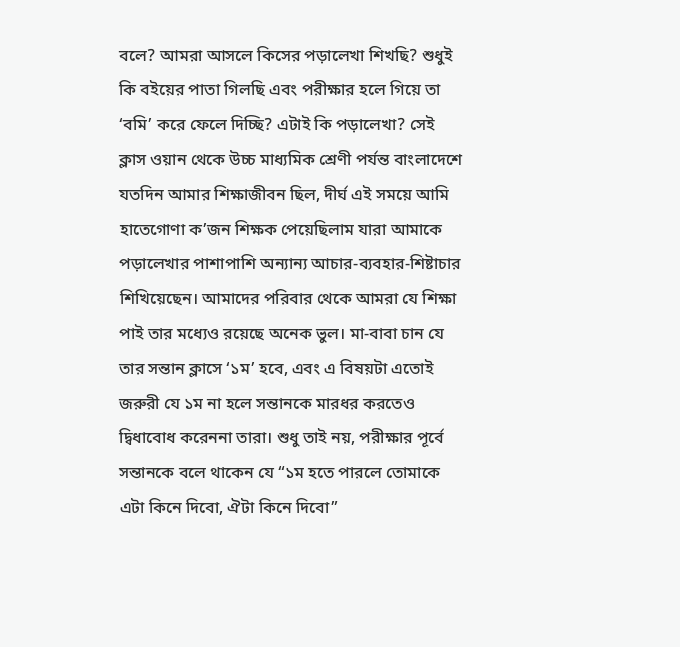বলে? আমরা আসলে কিসের পড়ালেখা শিখছি? শুধুই কি বইয়ের পাতা গিলছি এবং পরীক্ষার হলে গিয়ে তা ‘বমি’ করে ফেলে দিচ্ছি? এটাই কি পড়ালেখা? সেই ক্লাস ওয়ান থেকে উচ্চ মাধ্যমিক শ্রেণী পর্যন্ত বাংলাদেশে যতদিন আমার শিক্ষাজীবন ছিল, দীর্ঘ এই সময়ে আমি হাতেগোণা ক’জন শিক্ষক পেয়েছিলাম যারা আমাকে পড়ালেখার পাশাপাশি অন্যান্য আচার-ব্যবহার-শিষ্টাচার শিখিয়েছেন। আমাদের পরিবার থেকে আমরা যে শিক্ষা পাই তার মধ্যেও রয়েছে অনেক ভুল। মা-বাবা চান যে তার সন্তান ক্লাসে ‘১ম’ হবে, এবং এ বিষয়টা এতোই জরুরী যে ১ম না হলে সন্তানকে মারধর করতেও দ্বিধাবোধ করেননা তারা। শুধু তাই নয়, পরীক্ষার পূর্বে সন্তানকে বলে থাকেন যে “১ম হতে পারলে তোমাকে এটা কিনে দিবো, ঐটা কিনে দিবো”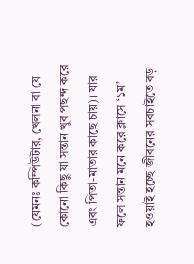(যেমনঃ কম্পিউটার, খেলনা বা যে কোনো কিছু যা সন্তান খুব পছন্দ করে এবং পিতা-মাতার কাছে চায়)। যার ফলে সন্তান মনে করে ক্লাসে ‘১ম’ হওয়াই হচ্ছে জীবনের সবচাইতে বড়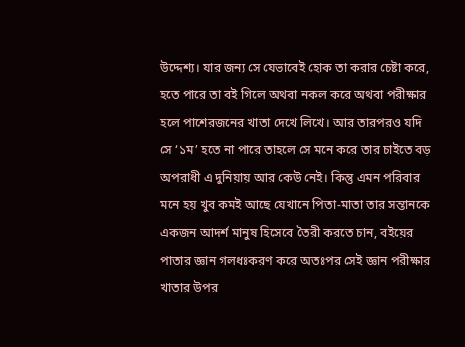উদ্দেশ্য। যার জন্য সে যেভাবেই হোক তা করার চেষ্টা করে, হতে পারে তা বই গিলে অথবা নকল করে অথবা পরীক্ষার হলে পাশেরজনের খাতা দেখে লিখে। আর তারপরও যদি সে ‘১ম’ হতে না পারে তাহলে সে মনে করে তার চাইতে বড় অপরাধী এ দুনিয়ায় আর কেউ নেই। কিন্তু এমন পরিবার মনে হয় খুব কমই আছে যেখানে পিতা-মাতা তার সন্তানকে একজন আদর্শ মানুষ হিসেবে তৈরী করতে চান, বইয়ের পাতার জ্ঞান গলধঃকরণ করে অতঃপর সেই জ্ঞান পরীক্ষার খাতার উপর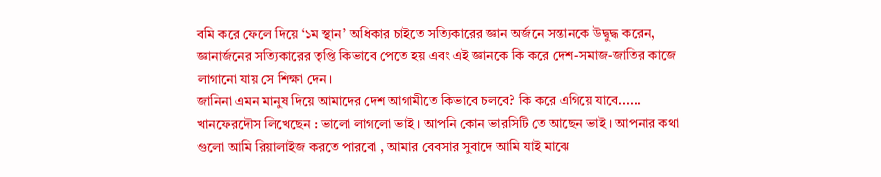বমি করে ফেলে দিয়ে ‘১ম স্থান’ অধিকার চাইতে সত্যিকারের জ্ঞান অর্জনে সন্তানকে উদ্বুদ্ধ করেন, জ্ঞানার্জনের সত্যিকারের তৃপ্তি কিভাবে পেতে হয় এবং এই জ্ঞানকে কি করে দেশ-সমাজ-জাতির কাজে লাগানো যায় সে শিক্ষা দেন।
জানিনা এমন মানুষ দিয়ে আমাদের দেশ আগামীতে কিভাবে চলবে? কি করে এগিয়ে যাবে......
খানফেরদৌস লিখেছেন : ভালো লাগলো ভাই । আপনি কোন ভারসিটি তে আছেন ভাই । আপনার কথা গুলো আমি রিয়ালাইজ করতে পারবো , আমার বেবসার সুবাদে আমি যাই মাঝে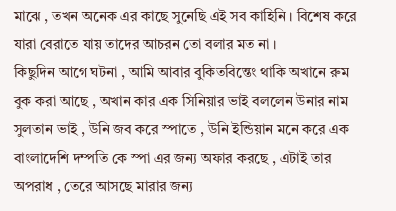মাঝে , তখন অনেক এর কাছে সুনেছি এই সব কাহিনি । বিশেষ করে যারা বেরাতে যায় তাদের আচরন তো বলার মত না ।
কিছুদিন আগে ঘটনা , আমি আবার বুকিতবিন্তেং থাকি অখানে রুম বুক করা আছে , অখান কার এক সিনিয়ার ভাই বললেন উনার নাম সুলতান ভাই , উনি জব করে স্পাতে , উনি ইন্ডিয়ান মনে করে এক বাংলাদেশি দম্পতি কে স্পা এর জন্য অফার করছে , এটাই তার অপরাধ , তেরে আসছে মারার জন্য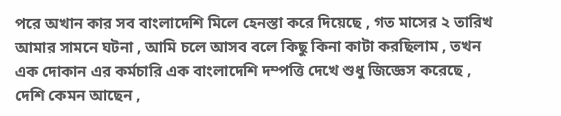পরে অখান কার সব বাংলাদেশি মিলে হেনস্তা করে দিয়েছে , গত মাসের ২ তারিখ আমার সামনে ঘটনা , আমি চলে আসব বলে কিছু কিনা কাটা করছিলাম , তখন এক দোকান এর কর্মচারি এক বাংলাদেশি দম্পত্তি দেখে শুধু জিজ্ঞেস করেছে , দেশি কেমন আছেন ,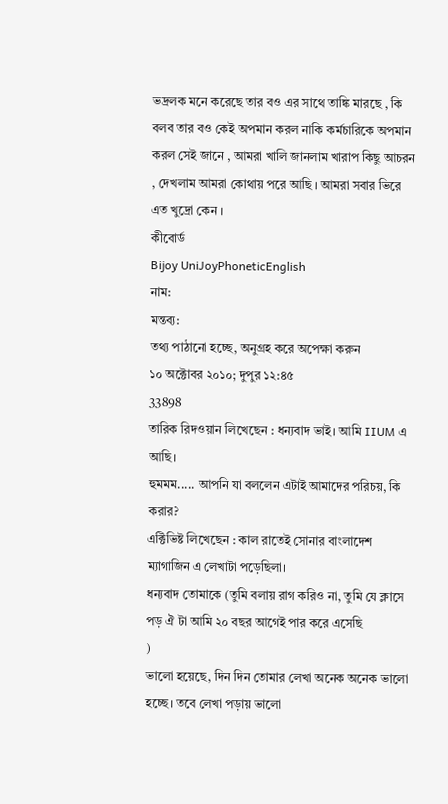ভদ্রলক মনে করেছে তার বও এর সাথে তাঙ্কি মারছে , কি বলব তার বও কেই অপমান করল নাকি কর্মচারিকে অপমান করল সেই জানে , আমরা খালি জানলাম খারাপ কিছু আচরন , দেখলাম আমরা কোথায় পরে আছি । আমরা সবার ভিরে এত খুদ্রো কেন ।
কীবোর্ড
Bijoy UniJoyPhoneticEnglish
নাম:
মন্তব্য:
তথ্য পাঠানো হচ্ছে, অনুগ্রহ করে অপেক্ষা করুন
১০ অক্টোবর ২০১০; দুপুর ১২:৪৫
33898
তারিক রিদওয়ান লিখেছেন : ধন্যবাদ ভাই। আমি IIUM এ আছি।
হুমমম..... আপনি যা বললেন এটাই আমাদের পরিচয়, কি করার?
এক্টিভিষ্ট লিখেছেন : কাল রাতেই সোনার বাংলাদেশ ম্যাগাজিন এ লেখাটা পড়েছিলা।
ধন্যবাদ তোমাকে (তুমি বলায় রাগ করিও না, তুমি যে ক্লাসে পড় ঐ টা আমি ২০ বছর আগেই পার করে এসেছি
)
ভালো হয়েছে, দিন দিন তোমার লেখা অনেক অনেক ভালো হচ্ছে। তবে লেখা পড়ায় ভালো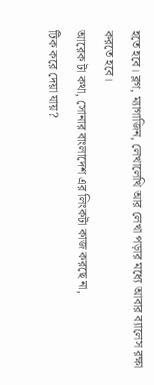হতে হবে। ব্লগ, ম্যাগাজিন, লেখালেখি আর লেখা পড়ার মধ্যে আবার ব্যালেস রক্ষা করতে হবে।
আরেক টা কথা, সোনার বাংলাদেশ এর লিংকটা কাজ করছে না,
টিক করে দেয়া যায়?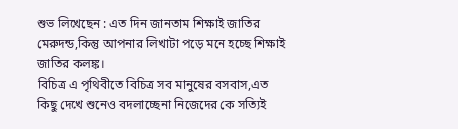শুভ লিখেছেন : এত দিন জানতাম শিক্ষাই জাতির মেরুদন্ড,কিন্তু আপনার লিখাটা পড়ে মনে হচ্ছে শিক্ষাই জাতির কলঙ্ক।
বিচিত্র এ পৃথিবীতে বিচিত্র সব মানুষের বসবাস,এত কিছু দেখে শুনেও বদলাচ্ছেনা নিজেদের কে সত্যিই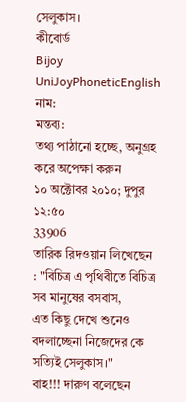সেলুকাস।
কীবোর্ড
Bijoy UniJoyPhoneticEnglish
নাম:
মন্তব্য:
তথ্য পাঠানো হচ্ছে, অনুগ্রহ করে অপেক্ষা করুন
১০ অক্টোবর ২০১০; দুপুর ১২:৫০
33906
তারিক রিদওয়ান লিখেছেন : "বিচিত্র এ পৃথিবীতে বিচিত্র সব মানুষের বসবাস,
এত কিছু দেখে শুনেও বদলাচ্ছেনা নিজেদের কে সত্যিই সেলুকাস।"
বাহ!!! দারুণ বলেছেন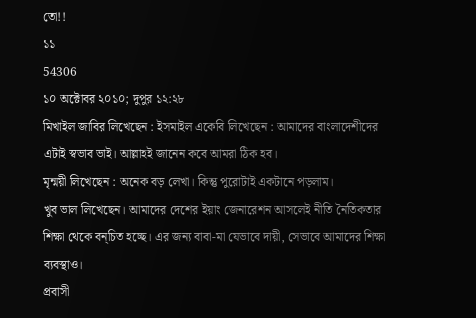তো!!
১১
54306
১০ অক্টোবর ২০১০; দুপুর ১২:২৮
মিখাইল জাবির লিখেছেন : ইসমাইল একেবি লিখেছেন : আমাদের বাংলাদেশীদের এটাই স্বভাব ভাই। আল্লাহই জানেন কবে আমরা ঠিক হব।
মৃন্ময়ী লিখেছেন : অনেক বড় লেখা। কিন্তু পুরোটাই একটানে পড়লাম।
খুব ভাল লিখেছেন। আমাদের দেশের ইয়াং জেনারেশন আসলেই নীতি নৈতিকতার শিক্ষা থেকে বন্চিত হচ্ছে। এর জন্য বাবা-মা যেভাবে দায়ী, সেভাবে আমাদের শিক্ষা ব্যবস্থাও।
প্রবাসী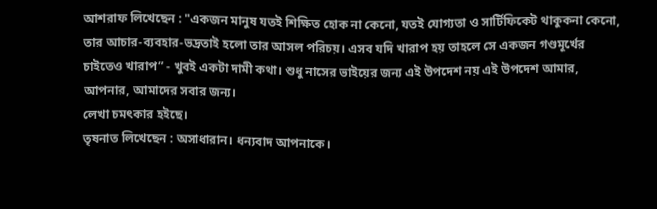আশরাফ লিখেছেন : "একজন মানুষ যতই শিক্ষিত হোক না কেনো, যতই যোগ্যতা ও সার্টিফিকেট থাকুকনা কেনো, তার আচার-ব্যবহার-ভদ্রতাই হলো তার আসল পরিচয়। এসব যদি খারাপ হয় তাহলে সে একজন গণ্ডমূর্খের চাইতেও খারাপ” - খুবই একটা দামী কথা। শুধু নাসের ভাইয়ের জন্য এই উপদেশ নয় এই উপদেশ আমার, আপনার, আমাদের সবার জন্য।
লেখা চমৎকার হইছে।
তৃষনাত লিখেছেন : অসাধারান। ধন্যবাদ আপনাকে।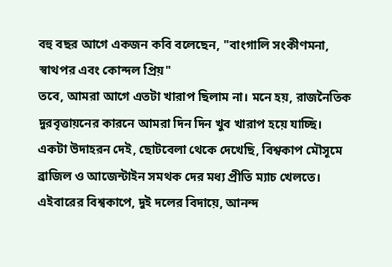বহু বছর আগে একজন কবি বলেছেন, "বাংগালি সংকীণমনা, স্বাথপর এবং কোন্দল প্রিয়"
তবে, আমরা আগে এতটা খারাপ ছিলাম না। মনে হয়, রাজনৈতিক দুরবৃত্তায়নের কারনে আমরা দিন দিন খুব খারাপ হয়ে যাচ্ছি।
একটা উদাহরন দেই, ছোটবেলা থেকে দেখেছি, বিশ্বকাপ মৌসূমে ব্রাজিল ও আজেন্টাইন সমথক দের মধ্য প্রীতি ম্যাচ খেলতে।
এইবারের বিশ্বকাপে, দুই দলের বিদায়ে, আনন্দ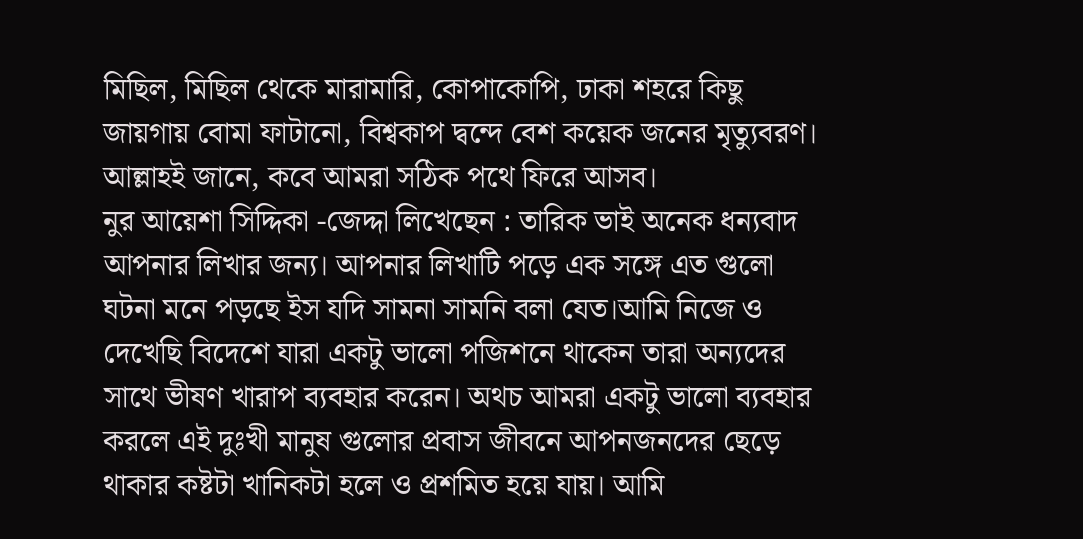মিছিল, মিছিল থেকে মারামারি, কোপাকোপি, ঢাকা শহরে কিছু জায়গায় বোমা ফাটানো, বিশ্বকাপ দ্বন্দে বেশ কয়েক জনের মৃত্যুবরণ।
আল্লাহই জানে, কবে আমরা সঠিক পথে ফিরে আসব।
নুর আয়েশা সিদ্দিকা -জেদ্দা লিখেছেন : তারিক ভাই অনেক ধন্যবাদ আপনার লিখার জন্য। আপনার লিখাটি পড়ে এক সঙ্গে এত গুলো ঘটনা মনে পড়ছে ইস যদি সামনা সামনি বলা যেত।আমি নিজে ও দেখেছি বিদেশে যারা একটু ভালো পজিশনে থাকেন তারা অন্যদের সাথে ভীষণ খারাপ ব্যবহার করেন। অথচ আমরা একটু ভালো ব্যবহার করলে এই দুঃখী মানুষ গুলোর প্রবাস জীবনে আপনজনদের ছেড়ে থাকার কষ্টটা খানিকটা হলে ও প্রশমিত হয়ে যায়। আমি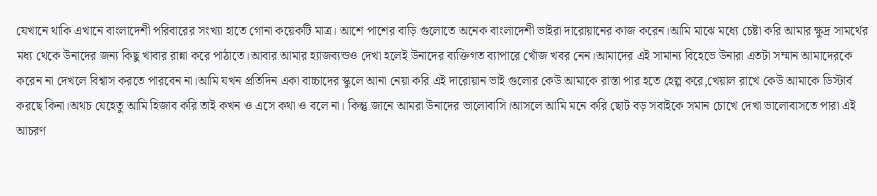যেখানে থাকি এখানে বাংলাদেশী পরিবারের সংখ্যা হাতে গোনা কয়েকটি মাত্র। আশে পাশের বাড়ি গুলোতে অনেক বাংলাদেশী ভাইরা দারোয়ানের কাজ করেন।আমি মাঝে মধ্যে চেষ্টা করি আমার ক্ষুদ্র সামর্থের মধ্য থেকে উনাদের জন্য কিছু খাবার রান্না করে পাঠাতে।আবার আমার হ্যাজব্যন্ডও দেখা হলেই উনাদের ব্যক্তিগত ব্যাপারে খোঁজ খবর নেন।আমাদের এই সামান্য বিহেভে উনারা এতটা সম্মান আমাদেরকে করেন না দেখলে বিশ্বাস করতে পারবেন না।আমি যখন প্রতিদিন একা বাচ্চাদের স্কুলে আনা নেয়া করি এই দারোয়ান ভাই গুলোর কেউ আমাকে রাস্তা পার হতে হেল্প করে,খেয়াল রাখে কেউ আমাকে ডিস্টার্ব করছে কিনা।অথচ যেহেতু আমি হিজাব করি তাই কখন ও এসে কথা ও বলে না। কিন্তু জানে আমরা উনাদের ভালোবাসি।আসলে আমি মনে করি ছোট বড় সবাইকে সমান চোখে দেখা ভালোবাসতে পারা এই আচরণ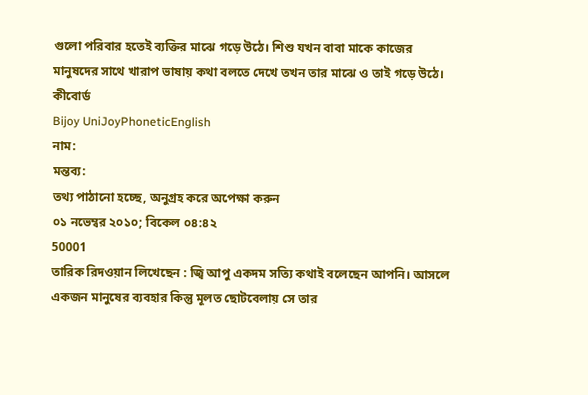গুলো পরিবার হতেই ব্যক্তির মাঝে গড়ে উঠে। শিশু যখন বাবা মাকে কাজের মানুষদের সাথে খারাপ ভাষায় কথা বলতে দেখে তখন তার মাঝে ও তাই গড়ে উঠে।
কীবোর্ড
Bijoy UniJoyPhoneticEnglish
নাম:
মন্তব্য:
তথ্য পাঠানো হচ্ছে, অনুগ্রহ করে অপেক্ষা করুন
০১ নভেম্বর ২০১০; বিকেল ০৪:৪২
50001
তারিক রিদওয়ান লিখেছেন : জ্বি আপু একদম সত্যি কথাই বলেছেন আপনি। আসলে একজন মানুষের ব্যবহার কিন্তু মূলত ছোটবেলায় সে তার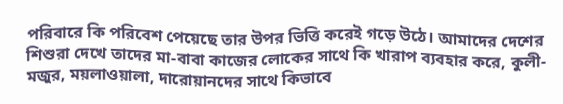পরিবারে কি পরিবেশ পেয়েছে তার উপর ভিত্তি করেই গড়ে উঠে। আমাদের দেশের শিশুরা দেখে তাদের মা-বাবা কাজের লোকের সাথে কি খারাপ ব্যবহার করে, কুলী-মজুর, ময়লাওয়ালা, দারোয়ানদের সাথে কিভাবে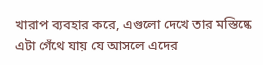খারাপ ব্যবহার করে, এগুলো দেখে তার মস্তিষ্কে এটা গেঁথে যায় যে আসলে এদের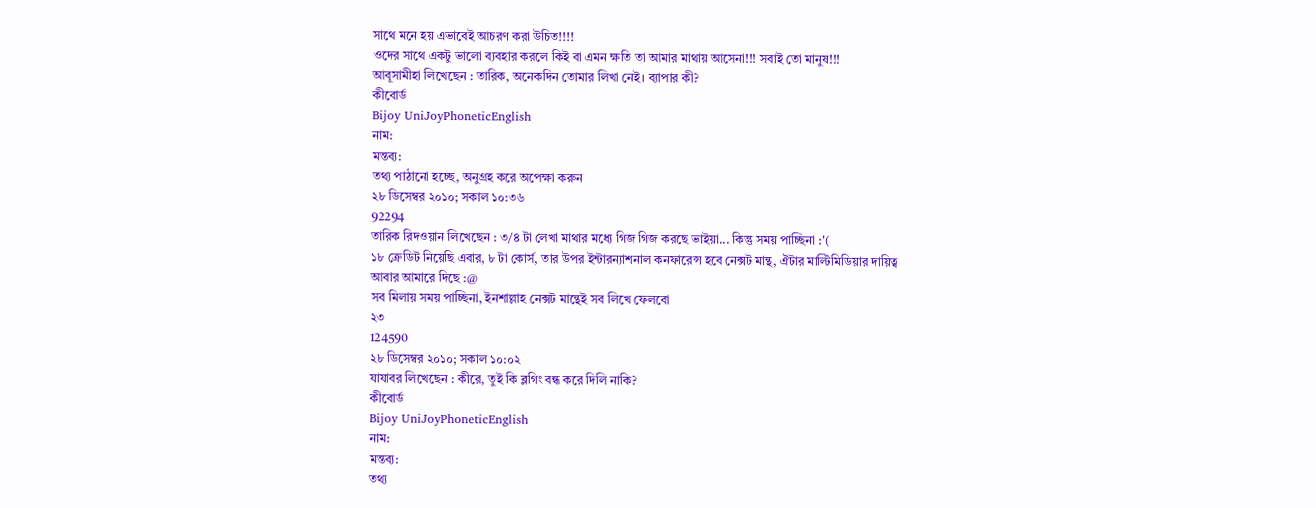সাথে মনে হয় এভাবেই আচরণ করা উচিত!!!!
ওদের সাথে একটু ভালো ব্যবহার করলে কিই বা এমন ক্ষতি তা আমার মাথায় আসেনা!!! সবাই তো মানুষ!!!
আবূসামীহা লিখেছেন : তারিক, অনেকদিন তোমার লিখা নেই। ব্যাপার কী?
কীবোর্ড
Bijoy UniJoyPhoneticEnglish
নাম:
মন্তব্য:
তথ্য পাঠানো হচ্ছে, অনুগ্রহ করে অপেক্ষা করুন
২৮ ডিসেম্বর ২০১০; সকাল ১০:৩৬
92294
তারিক রিদওয়ান লিখেছেন : ৩/৪ টা লেখা মাথার মধ্যে গিজ গিজ করছে ভাইয়া... কিন্তু সময় পাচ্ছিনা :'(
১৮ ক্রেডিট নিয়েছি এবার, ৮ টা কোর্স, তার উপর ইন্টারন্যাশনাল কনফারেন্স হবে নেক্সট মান্থ, ঐটার মাল্টিমিডিয়ার দায়িত্ব আবার আমারে দিছে :@
সব মিলায় সময় পাচ্ছিনা, ইনশাল্লাহ নেক্সট মান্থেই সব লিখে ফেলবো
২৩
124590
২৮ ডিসেম্বর ২০১০; সকাল ১০:০২
যাযাবর লিখেছেন : কীরে, তুই কি ব্লগিং বন্ধ করে দিলি নাকি?
কীবোর্ড
Bijoy UniJoyPhoneticEnglish
নাম:
মন্তব্য:
তথ্য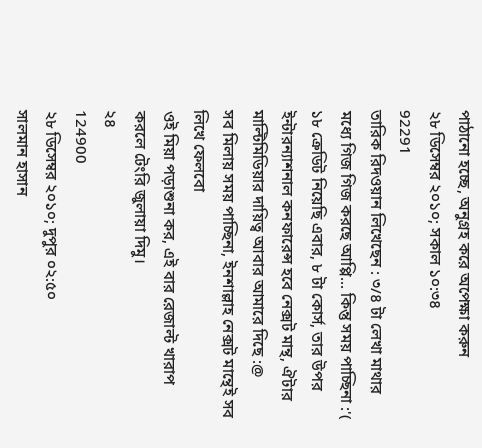পাঠানো হচ্ছে, অনুগ্রহ করে অপেক্ষা করুন
২৮ ডিসেম্বর ২০১০; সকাল ১০:৩৪
92291
তারিক রিদওয়ান লিখেছেন : ৩/৪ টা লেখা মাথার মধ্যে গিজ গিজ করছে আপ্পি... কিন্তু সময় পাচ্ছিনা :'(
১৮ ক্রেডিট নিয়েছি এবার, ৮ টা কোর্স, তার উপর ইন্টারন্যাশনাল কনফারেন্স হবে নেক্সট মান্থ, ঐটার মাল্টিমিডিয়ার দায়িত্ব আবার আমারে দিছে :@
সব মিলায় সময় পাচ্ছিনা, ইনশাল্লাহ নেক্সট মান্থেই সব লিখে ফেলবো
ওই মিয়া পড়াশুনা কর, এই বার রেজাল্ট খারাপ করলে টেংরি জুলায়া দিমু।
২৪
124900
২৮ ডিসেম্বর ২০১০; দুপুর ০২:৫০
সালমান হাসান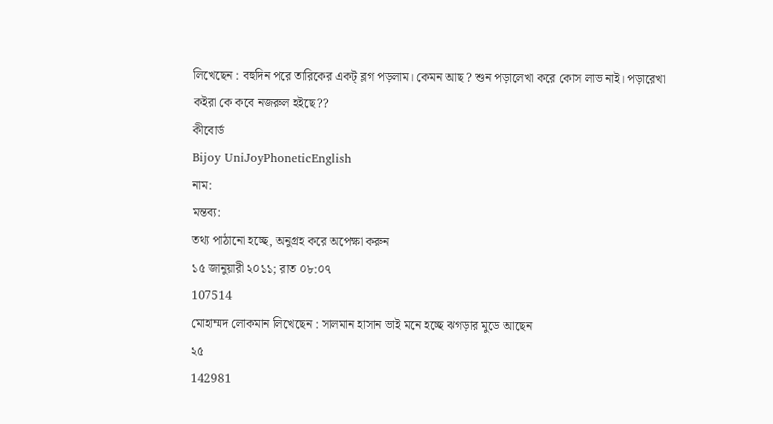লিখেছেন : বহুদিন পরে তারিকের একট্ ব্লগ পড়লাম। কেমন আছ ? শুন পড়ালেখা করে কোস লাভ নাই। পড়ারেখা কইরা কে কবে নজরুল হইছে??
কীবোর্ড
Bijoy UniJoyPhoneticEnglish
নাম:
মন্তব্য:
তথ্য পাঠানো হচ্ছে, অনুগ্রহ করে অপেক্ষা করুন
১৫ জানুয়ারী ২০১১; রাত ০৮:০৭
107514
মোহাম্মদ লোকমান লিখেছেন : সালমান হাসান ভাই মনে হচ্ছে ঝগড়ার মুডে আছেন
২৫
142981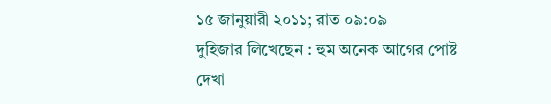১৫ জানুয়ারী ২০১১; রাত ০৯:০৯
দুহিজার লিখেছেন : হুম অনেক আগের পোষ্ট দেখা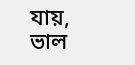যায়, ভাল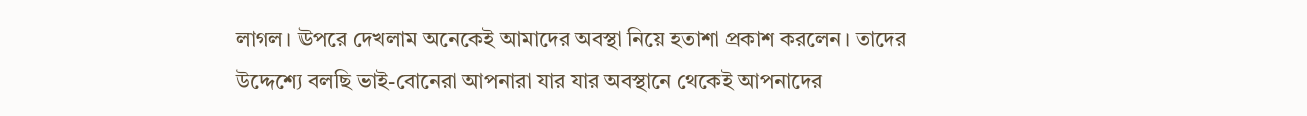লাগল। ঊপরে দেখলাম অনেকেই আমাদের অবস্থা নিয়ে হতাশা প্রকাশ করলেন। তাদের উদ্দেশ্যে বলছি ভাই-বোনেরা আপনারা যার যার অবস্থানে থেকেই আপনাদের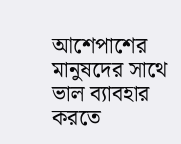আশেপাশের মানুষদের সাথে ভাল ব্যাবহার করতে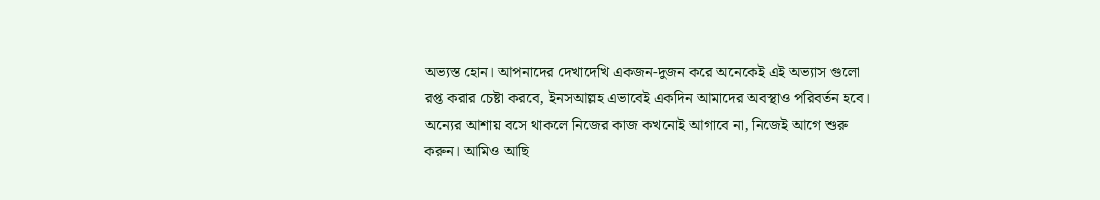অভ্যস্ত হোন। আপনাদের দেখাদেখি একজন-দুজন করে অনেকেই এই অভ্যাস গুলো রপ্ত করার চেষ্টা করবে, ইনসআল্লহ এভাবেই একদিন আমাদের অবস্থাও পরিবর্তন হবে। অন্যের আশায় বসে থাকলে নিজের কাজ কখনোই আগাবে না, নিজেই আগে শুরু করুন। আমিও আছি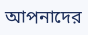আপনাদের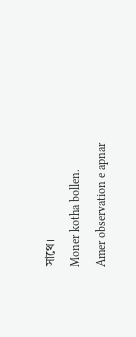সাথে।
Moner kotha bollen.
Amer observation e apnar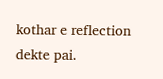kothar e reflection dekte pai.